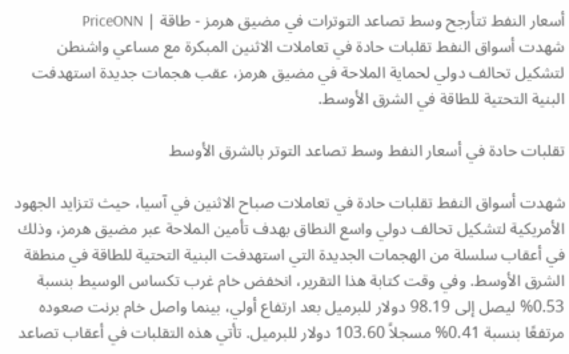أسعار النفط تتأرجح وسط تصاعد التوترات في مضيق هرمز - طاقة | PriceONN
شهدت أسواق النفط تقلبات حادة في تعاملات الاثنين المبكرة مع مساعي واشنطن لتشكيل تحالف دولي لحماية الملاحة في مضيق هرمز، عقب هجمات جديدة استهدفت البنية التحتية للطاقة في الشرق الأوسط.

تقلبات حادة في أسعار النفط وسط تصاعد التوتر بالشرق الأوسط

شهدت أسواق النفط تقلبات حادة في تعاملات صباح الاثنين في آسيا، حيث تتزايد الجهود الأمريكية لتشكيل تحالف دولي واسع النطاق بهدف تأمين الملاحة عبر مضيق هرمز، وذلك في أعقاب سلسلة من الهجمات الجديدة التي استهدفت البنية التحتية للطاقة في منطقة الشرق الأوسط. وفي وقت كتابة هذا التقرير، انخفض خام غرب تكساس الوسيط بنسبة 0.53% ليصل إلى 98.19 دولار للبرميل بعد ارتفاع أولي، بينما واصل خام برنت صعوده مرتفعًا بنسبة 0.41% مسجلاً 103.60 دولار للبرميل. تأتي هذه التقلبات في أعقاب تصاعد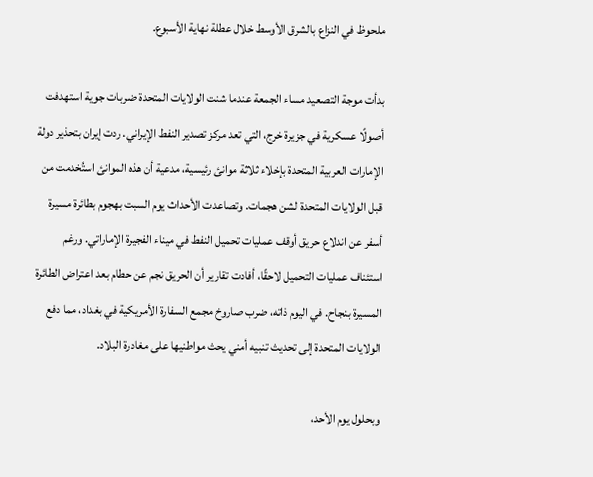ملحوظ في النزاع بالشرق الأوسط خلال عطلة نهاية الأسبوع.

بدأت موجة التصعيد مساء الجمعة عندما شنت الولايات المتحدة ضربات جوية استهدفت أصولًا عسكرية في جزيرة خرج، التي تعد مركز تصدير النفط الإيراني. ردت إيران بتحذير دولة الإمارات العربية المتحدة بإخلاء ثلاثة موانئ رئيسية، مدعية أن هذه الموانئ استُخدمت من قبل الولايات المتحدة لشن هجمات. وتصاعدت الأحداث يوم السبت بهجوم بطائرة مسيرة أسفر عن اندلاع حريق أوقف عمليات تحميل النفط في ميناء الفجيرة الإماراتي. ورغم استئناف عمليات التحميل لاحقًا، أفادت تقارير أن الحريق نجم عن حطام بعد اعتراض الطائرة المسيرة بنجاح. في اليوم ذاته، ضرب صاروخ مجمع السفارة الأمريكية في بغداد، مما دفع الولايات المتحدة إلى تحديث تنبيه أمني يحث مواطنيها على مغادرة البلاد.

وبحلول يوم الأحد،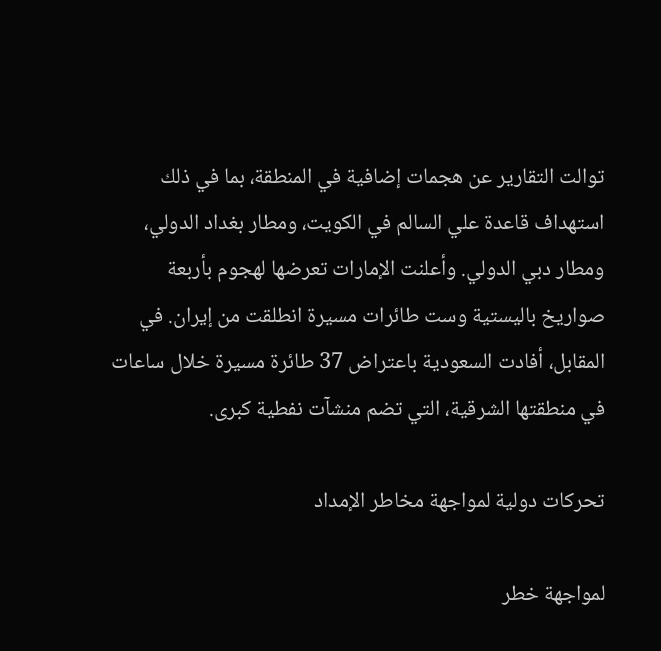توالت التقارير عن هجمات إضافية في المنطقة، بما في ذلك استهداف قاعدة علي السالم في الكويت، ومطار بغداد الدولي، ومطار دبي الدولي. وأعلنت الإمارات تعرضها لهجوم بأربعة صواريخ باليستية وست طائرات مسيرة انطلقت من إيران. في المقابل، أفادت السعودية باعتراض 37 طائرة مسيرة خلال ساعات في منطقتها الشرقية، التي تضم منشآت نفطية كبرى.

تحركات دولية لمواجهة مخاطر الإمداد

لمواجهة خطر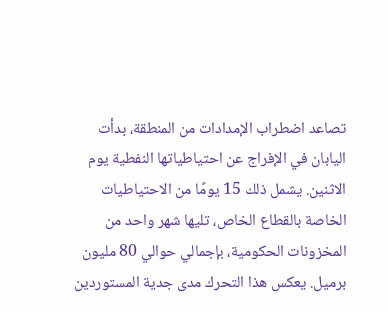تصاعد اضطراب الإمدادات من المنطقة، بدأت اليابان في الإفراج عن احتياطياتها النفطية يوم الاثنين. يشمل ذلك 15 يومًا من الاحتياطيات الخاصة بالقطاع الخاص، تليها شهر واحد من المخزونات الحكومية، بإجمالي حوالي 80 مليون برميل. يعكس هذا التحرك مدى جدية المستوردين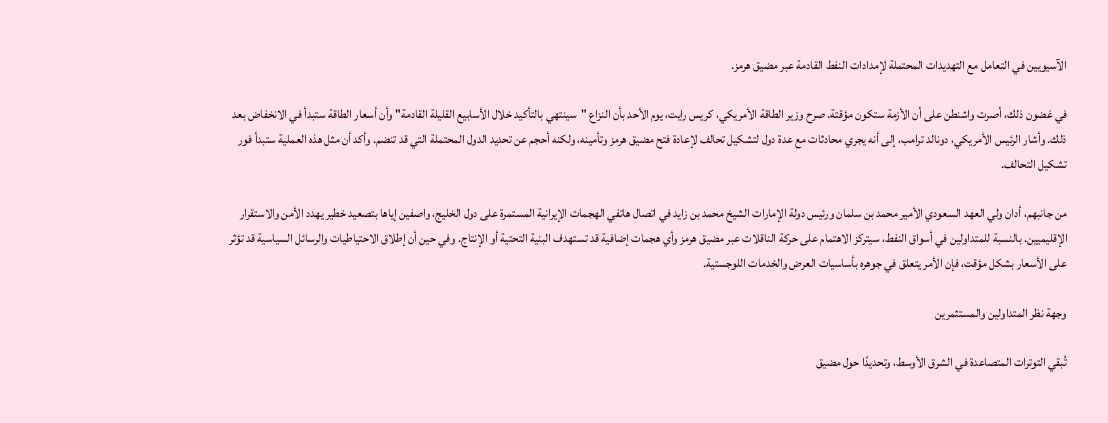الآسيويين في التعامل مع التهديدات المحتملة لإمدادات النفط القادمة عبر مضيق هرمز.

في غضون ذلك، أصرت واشنطن على أن الأزمة ستكون مؤقتة. صرح وزير الطاقة الأمريكي، كريس رايت، يوم الأحد بأن النزاع "سينتهي بالتأكيد خلال الأسابيع القليلة القادمة" وأن أسعار الطاقة ستبدأ في الانخفاض بعد ذلك. وأشار الرئيس الأمريكي، دونالد ترامب، إلى أنه يجري محادثات مع عدة دول لتشكيل تحالف لإعادة فتح مضيق هرمز وتأمينه، ولكنه أحجم عن تحديد الدول المحتملة التي قد تنضم. وأكد أن مثل هذه العملية ستبدأ فور تشكيل التحالف.

من جانبهم، أدان ولي العهد السعودي الأمير محمد بن سلمان ورئيس دولة الإمارات الشيخ محمد بن زايد في اتصال هاتفي الهجمات الإيرانية المستمرة على دول الخليج، واصفين إياها بتصعيد خطير يهدد الأمن والاستقرار الإقليميين. بالنسبة للمتداولين في أسواق النفط، سيتركز الاهتمام على حركة الناقلات عبر مضيق هرمز وأي هجمات إضافية قد تستهدف البنية التحتية أو الإنتاج. وفي حين أن إطلاق الاحتياطيات والرسائل السياسية قد تؤثر على الأسعار بشكل مؤقت، فإن الأمر يتعلق في جوهره بأساسيات العرض والخدمات اللوجستية.

وجهة نظر المتداولين والمستثمرين

تُبقي التوترات المتصاعدة في الشرق الأوسط، وتحديدًا حول مضيق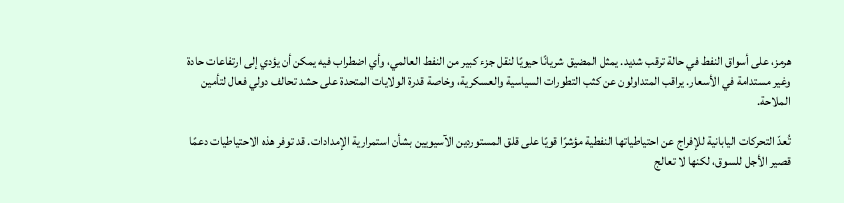هرمز، على أسواق النفط في حالة ترقب شديد. يمثل المضيق شريانًا حيويًا لنقل جزء كبير من النفط العالمي، وأي اضطراب فيه يمكن أن يؤدي إلى ارتفاعات حادة وغير مستدامة في الأسعار. يراقب المتداولون عن كثب التطورات السياسية والعسكرية، وخاصة قدرة الولايات المتحدة على حشد تحالف دولي فعال لتأمين الملاحة.

تُعدّ التحركات اليابانية للإفراج عن احتياطياتها النفطية مؤشرًا قويًا على قلق المستوردين الآسيويين بشأن استمرارية الإمدادات. قد توفر هذه الاحتياطيات دعمًا قصير الأجل للسوق، لكنها لا تعالج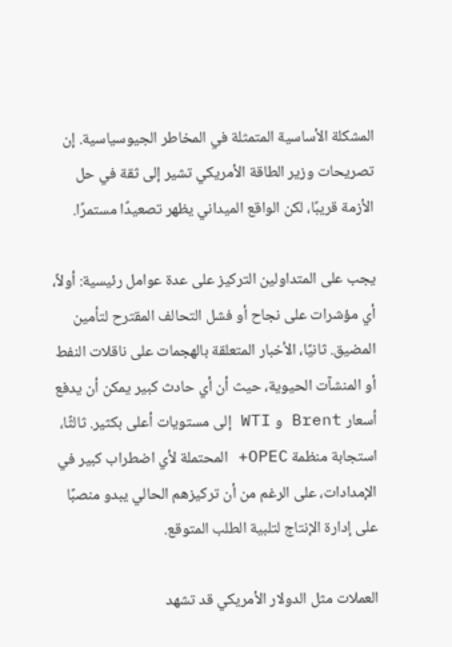المشكلة الأساسية المتمثلة في المخاطر الجيوسياسية. إن تصريحات وزير الطاقة الأمريكي تشير إلى ثقة في حل الأزمة قريبًا، لكن الواقع الميداني يظهر تصعيدًا مستمرًا.

يجب على المتداولين التركيز على عدة عوامل رئيسية: أولاً، أي مؤشرات على نجاح أو فشل التحالف المقترح لتأمين المضيق. ثانيًا، الأخبار المتعلقة بالهجمات على ناقلات النفط أو المنشآت الحيوية، حيث أن أي حادث كبير يمكن أن يدفع أسعار Brent و WTI إلى مستويات أعلى بكثير. ثالثًا، استجابة منظمة OPEC+ المحتملة لأي اضطراب كبير في الإمدادات، على الرغم من أن تركيزهم الحالي يبدو منصبًا على إدارة الإنتاج لتلبية الطلب المتوقع.

العملات مثل الدولار الأمريكي قد تشهد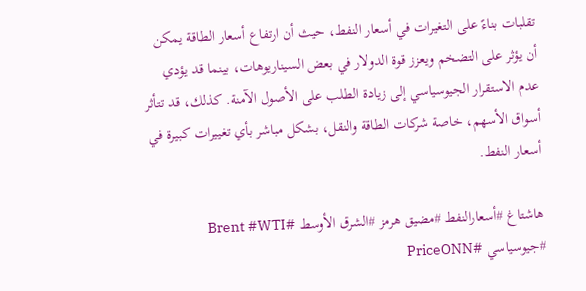تقلبات بناءً على التغيرات في أسعار النفط، حيث أن ارتفاع أسعار الطاقة يمكن أن يؤثر على التضخم ويعزز قوة الدولار في بعض السيناريوهات، بينما قد يؤدي عدم الاستقرار الجيوسياسي إلى زيادة الطلب على الأصول الآمنة. كذلك، قد تتأثر أسواق الأسهم، خاصة شركات الطاقة والنقل، بشكل مباشر بأي تغييرات كبيرة في أسعار النفط.

هاشتاغ #أسعارالنفط #مضيق هرمز #الشرق الأوسط #Brent #WTI #جيوسياسي #PriceONN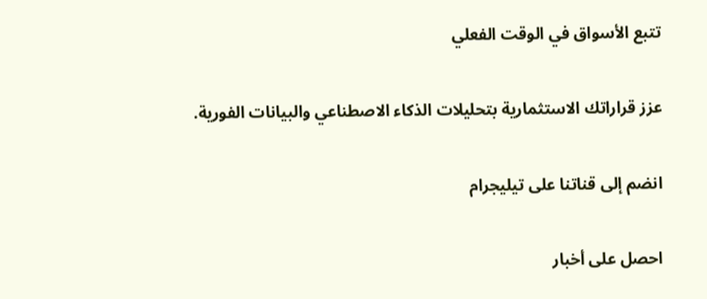تتبع الأسواق في الوقت الفعلي

عزز قراراتك الاستثمارية بتحليلات الذكاء الاصطناعي والبيانات الفورية.

انضم إلى قناتنا على تيليجرام

احصل على أخبار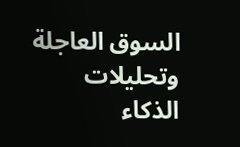السوق العاجلة وتحليلات الذكاء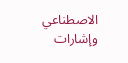الاصطناعي وإشارات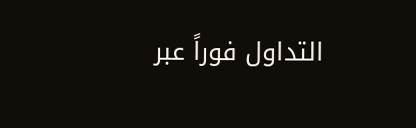التداول فوراً عبر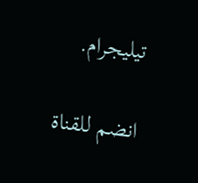تيليجرام.

انضم للقناة